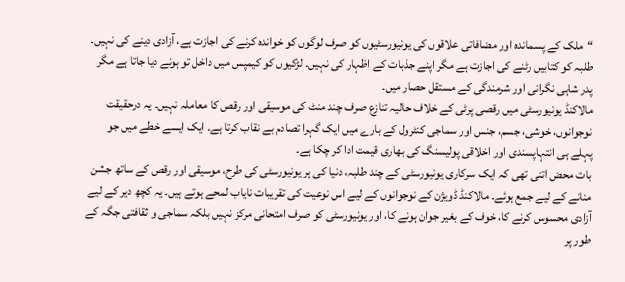“ملک کے پسماندہ اور مضافاتی علاقوں کی یونیورسٹیوں کو صرف لوگوں کو خواندہ کرنے کی اجازت ہے، آزادی دینے کی نہیں۔ طلبہ کو کتابیں رٹنے کی اجازت ہے مگر اپنے جذبات کے اظہار کی نہیں۔ لڑکیوں کو کیمپس میں داخل تو ہونے دیا جاتا ہے مگر پدر شاہی نگرانی اور شرمندگی کے مستقل حصار میں۔
مالاکنڈ یونیورسٹی میں رقصی پرٹی کے خلاف حالیہ تنازع صرف چند منٹ کی موسیقی اور رقص کا معاملہ نہیں۔ یہ درحقیقت نوجوانوں، خوشی، جسم، جنس اور سماجی کنٹرول کے بارے میں ایک گہرا تصادم بے نقاب کرتا ہے۔ ایک ایسے خطے میں جو پہلے ہی انتہاپسندی اور اخلاقی پولیسنگ کی بھاری قیمت ادا کر چکا ہے۔
بات محض اتنی تھی کہ ایک سرکاری یونیورسٹی کے چند طلبہ، دنیا کی ہر یونیورسٹی کی طرح، موسیقی اور رقص کے ساتھ جشن منانے کے لیے جمع ہوئے۔ مالاکنڈ ڈویژن کے نوجوانوں کے لیے اس نوعیت کی تقریبات نایاب لمحے ہوتے ہیں۔ یہ کچھ دیر کے لیے آزادی محسوس کرنے کا، خوف کے بغیر جوان ہونے کا، اور یونیورسٹی کو صرف امتحانی مرکز نہیں بلکہ سماجی و ثقافتی جگہ کے طور پر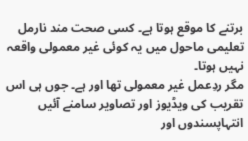برتنے کا موقع ہوتا ہے۔ کسی صحت مند نارمل تعلیمی ماحول میں یہ کوئی غیر معمولی واقعہ نہیں ہوتا۔
مگر ردِعمل غیر معمولی تھا اور ہے۔ جوں ہی اس تقریب کی ویڈیوز اور تصاویر سامنے آئیں انتہاپسندوں اور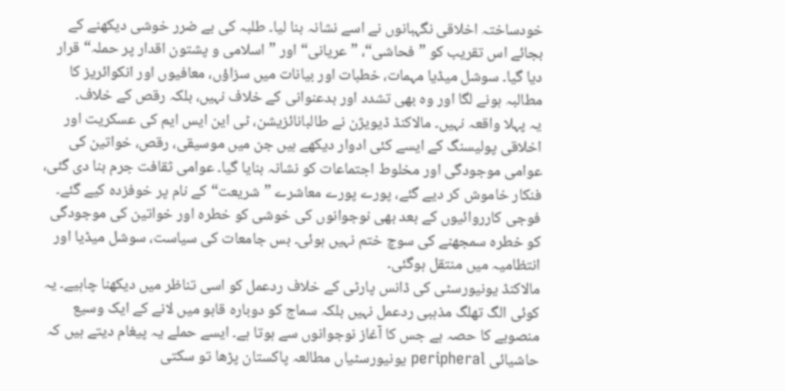خودساختہ اخلاقی نگہبانوں نے اسے نشانہ بنا لیا۔ طلبہ کی بے ضرر خوشی دیکھنے کے بجائے اس تقریب کو ”فحاشی“، ”عریانی“ اور ”اسلامی و پشتون اقدار پر حملہ“ قرار دیا گیا۔ سوشل میڈیا مہمات، خطبات اور بیانات میں سزاؤں، معافیوں اور انکوائریز کا مطالبہ ہونے لگا اور وہ بھی تشدد اور بدعنوانی کے خلاف نہیں، بلکہ رقص کے خلاف۔
یہ پہلا واقعہ نہیں۔ مالاکنڈ ڈیویژن نے طالبانائزیشن، ٹی این ایس ایم کی عسکریت اور اخلاقی پولیسنگ کے ایسے کئی ادوار دیکھے ہیں جن میں موسیقی، رقص، خواتین کی عوامی موجودگی اور مخلوط اجتماعات کو نشانہ بنایا گیا۔ عوامی ثقافت جرم بنا دی گئی، فنکار خاموش کر دیے گئے، پورے پورے معاشرے ”شریعت“ کے نام پر خوفزدہ کیے گئے۔ فوجی کارروائیوں کے بعد بھی نوجوانوں کی خوشی کو خطرہ اور خواتین کی موجودگی کو خطرہ سمجھنے کی سوچ ختم نہیں ہوئی۔ بس جامعات کی سیاست، سوشل میڈیا اور انتظامیہ میں منتقل ہوگئی۔
مالاکنڈ یونیورسٹی کی ڈانس پارٹی کے خلاف ردعمل کو اسی تناظر میں دیکھنا چاہیے۔ یہ کوئی الگ تھلگ مذہبی ردعمل نہیں بلکہ سماج کو دوبارہ قابو میں لانے کے ایک وسیع منصوبے کا حصہ ہے جس کا آغاز نوجوانوں سے ہوتا ہے۔ ایسے حملے یہ پیغام دیتے ہیں کہ حاشیائی peripheral یونیورسٹیاں مطالعہ پاکستان پڑھا تو سکتی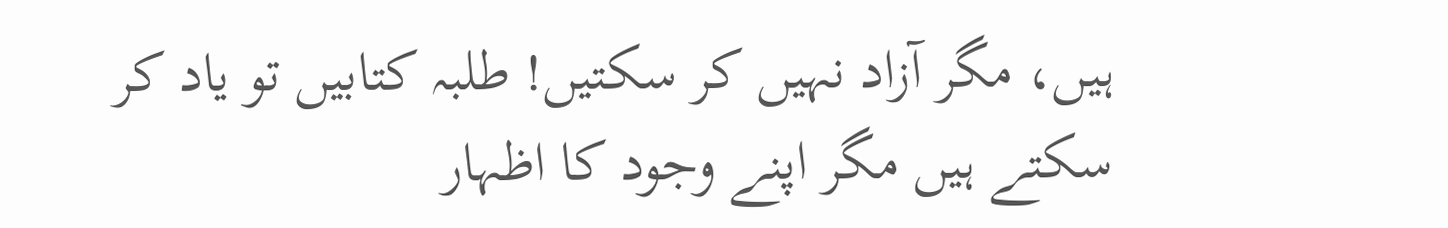ہیں، مگر آزاد نہیں کر سکتیں! طلبہ کتابیں تو یاد کر سکتے ہیں مگر اپنے وجود کا اظہار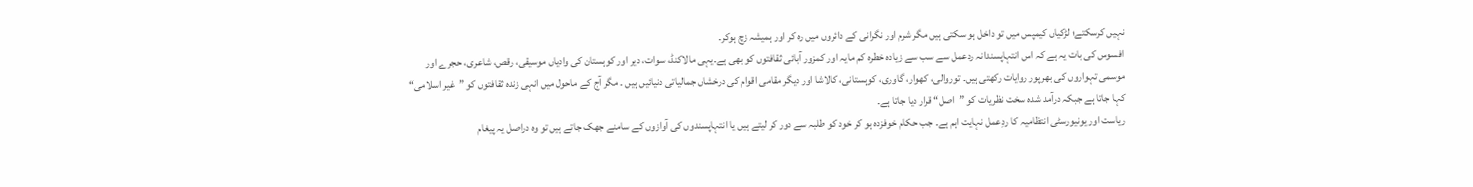نہیں کرسکتے؛ لڑکیاں کیمپس میں تو داخل ہو سکتی ہیں مگر شرم اور نگرانی کے دائروں میں رہ کر اور ہمیشہ زچ ہوکر۔
افسوس کی بات یہ ہے کہ اس انتہاپسندانہ ردعمل سے سب سے زیادہ خطرہ کم مایہ اور کمزور آبائی ثقافتوں کو بھی ہے۔یہی مالاکنڈ، سوات، دیر اور کوہستان کی وادیاں موسیقی، رقص، شاعری، حجرے اور موسمی تہواروں کی بھرپور روایات رکھتی ہیں۔ توروالی، کھوار، گاوری، کوہستانی، کالاشا اور دیگر مقامی اقوام کی درخشاں جمالیاتی دنیائیں ہیں ۔ مگر آج کے ماحول میں انہی زندہ ثقافتوں کو ”غیر اسلامی“ کہا جاتا ہے جبکہ درآمد شدہ سخت نظریات کو ”اصل“ قرار دیا جاتا ہے۔
ریاست اور یونیورسٹی انتظامیہ کا ردِعمل نہایت اہم ہے۔ جب حکام خوفزدہ ہو کر خود کو طلبہ سے دور کر لیتے ہیں یا انتہاپسندوں کی آوازوں کے سامنے جھک جاتے ہیں تو وہ دراصل یہ پیغام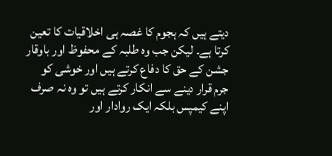دیتے ہیں کہ ہجوم کا غصہ ہی اخلاقیات کا تعین کرتا ہے۔ لیکن جب وہ طلبہ کے محفوظ اور باوقار جشن کے حق کا دفاع کرتے ہیں اور خوشی کو جرم قرار دینے سے انکار کرتے ہیں تو وہ نہ صرف اپنے کیمپس بلکہ ایک روادار اور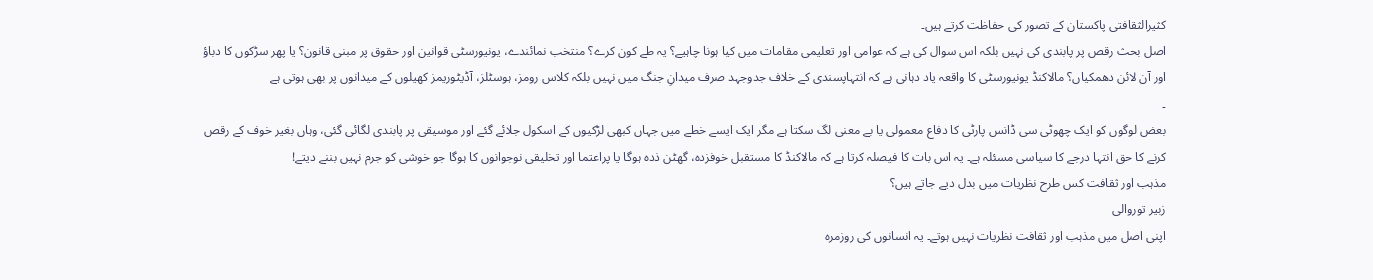کثیرالثقافتی پاکستان کے تصور کی حفاظت کرتے ہیں۔
اصل بحث رقص پر پابندی کی نہیں بلکہ اس سوال کی ہے کہ عوامی اور تعلیمی مقامات میں کیا ہونا چاہیے؟ یہ طے کون کرے؟ منتخب نمائندے، یونیورسٹی قوانین اور حقوق پر مبنی قانون؟ یا پھر سڑکوں کا دباؤ اور آن لائن دھمکیاں؟ مالاکنڈ یونیورسٹی کا واقعہ یاد دہانی ہے کہ انتہاپسندی کے خلاف جدوجہد صرف میدانِ جنگ میں نہیں بلکہ کلاس رومز، ہوسٹلز، آڈیٹوریمز کھیلوں کے میدانوں پر بھی ہوتی ہے
۔
بعض لوگوں کو ایک چھوٹی سی ڈانس پارٹی کا دفاع معمولی یا بے معنی لگ سکتا ہے مگر ایک ایسے خطے میں جہاں کبھی لڑکیوں کے اسکول جلائے گئے اور موسیقی پر پابندی لگائی گئی، وہاں بغیر خوف کے رقص کرنے کا حق انتہا درجے کا سیاسی مسئلہ ہے۔ یہ اس بات کا فیصلہ کرتا ہے کہ مالاکنڈ کا مستقبل خوفزدہ، گھٹن ذدہ ہوگا یا پراعتما اور تخلیقی نوجوانوں کا ہوگا جو خوشی کو جرم نہیں بننے دیتے!
مذہب اور ثقافت کس طرح نظریات میں بدل دیے جاتے ہیں؟
زبیر توروالی
اپنی اصل میں مذہب اور ثقافت نظریات نہیں ہوتے۔ یہ انسانوں کی روزمرہ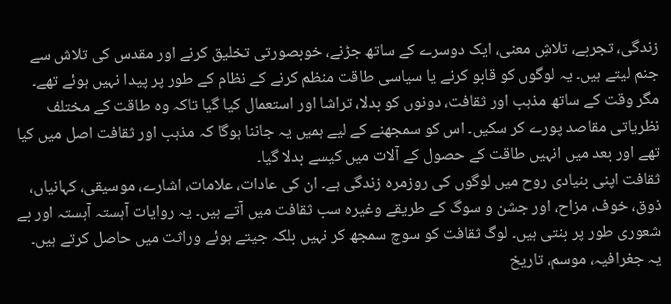زندگی، تجربے، تلاشِ معنی، ایک دوسرے کے ساتھ جڑنے، خوبصورتی تخلیق کرنے اور مقدس کی تلاش سے جنم لیتے ہیں۔ یہ لوگوں کو قابو کرنے یا سیاسی طاقت منظم کرنے کے نظام کے طور پر پیدا نہیں ہوئے تھے۔ مگر وقت کے ساتھ مذہب اور ثقافت، دونوں کو بدلا، تراشا اور استعمال کیا گیا تاکہ وہ طاقت کے مختلف نظریاتی مقاصد پورے کر سکیں۔ اس کو سمجھنے کے لیے ہمیں یہ جاننا ہوگا کہ مذہب اور ثقافت اصل میں کیا تھے اور بعد میں انہیں طاقت کے حصول کے آلات میں کیسے بدلا گیا۔
ثقافت اپنی بنیادی روح میں لوگوں کی روزمرہ زندگی ہے۔ ان کی عادات، علامات، اشارے، موسیقی، کہانیاں، ذوق، خوف، مزاح، اور جشن و سوگ کے طریقے وغیرہ سب ثقافت میں آتے ہیں۔ یہ روایات آہستہ آہستہ اور بے شعوری طور پر بنتی ہیں۔ لوگ ثقافت کو سوچ سمجھ کر نہیں بلکہ جیتے ہوئے وراثت میں حاصل کرتے ہیں۔ یہ جغرافیہ، موسم، تاریخ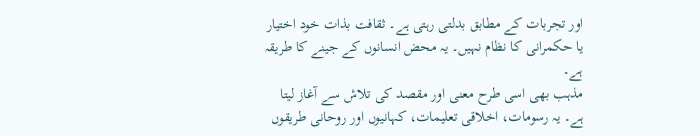اور تجربات کے مطابق بدلتی رہتی ہے۔ ثقافت بذات خود اختیار یا حکمرانی کا نظام نہیں۔ یہ محض انسانوں کے جینے کا طریقہ ہے۔
مذہب بھی اسی طرح معنی اور مقصد کی تلاش سے آغاز لیتا ہے۔ یہ رسومات، اخلاقی تعلیمات، کہانیوں اور روحانی طریقوں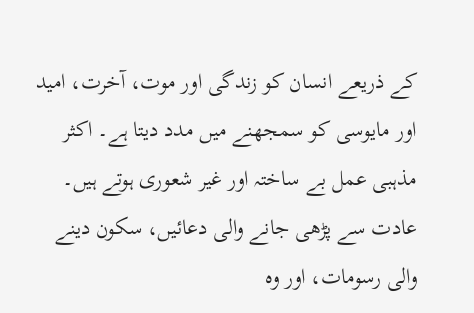کے ذریعے انسان کو زندگی اور موت، آخرت، امید اور مایوسی کو سمجھنے میں مدد دیتا ہے۔ اکثر مذہبی عمل بے ساختہ اور غیر شعوری ہوتے ہیں۔ عادت سے پڑھی جانے والی دعائیں، سکون دینے والی رسومات، اور وہ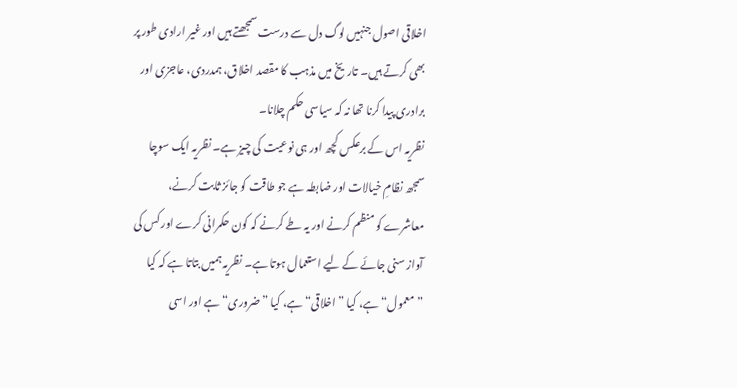اخلاقی اصول جنہیں لوگ دل سے درست سمجھتے ہیں اور غیر ارادی طور پر بھی کرتے ہیں۔ تاریخ میں مذہب کا مقصد اخلاق، ہمدردی، عاجزی اور برادری پیدا کرنا تھا نہ کہ سیاسی حکم چلانا۔
نظریہ اس کے برعکس کچھ اور ہی نوعیت کی چیز ہے۔ نظریہ ایک سوچا سمجھ نظامِ خیالات اور ضابطہ ہے جو طاقت کو جائز ثابت کرنے، معاشرے کو منظم کرنے اور یہ طے کرنے کہ کون حکمرانی کرے اور کس کی آواز سنی جائے کے لیے استعمال ہوتا ہے۔ نظریہ ہمیں بتاتا ہے کہ کیا ”معمول“ ہے، کیا ”اخلاقی“ ہے، کیا ”ضروری“ ہے اور اسی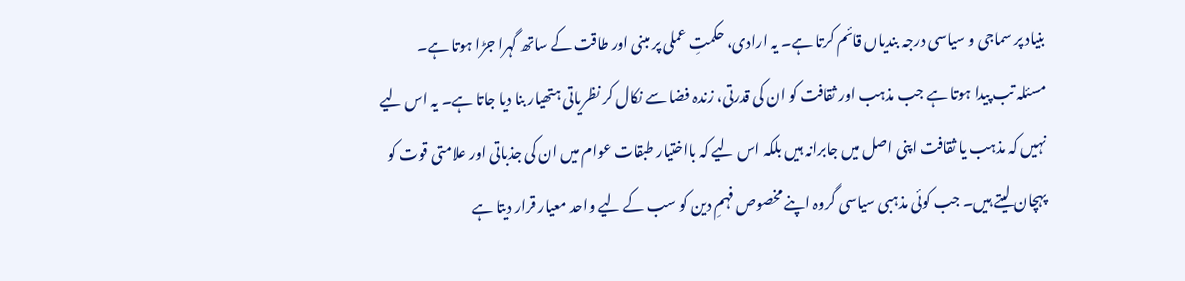بنیاد پر سماجی و سیاسی درجہ بندیاں قائم کرتا ہے۔ یہ ارادی، حکمتِ عملی پر مبنی اور طاقت کے ساتھ گہرا جڑا ہوتا ہے۔
مسئلہ تب پیدا ہوتا ہے جب مذہب اور ثقافت کو ان کی قدرتی، زندہ فضا سے نکال کر نظریاتی ہتھیار بنا دیا جاتا ہے۔ یہ اس لیے نہیں کہ مذہب یا ثقافت اپنی اصل میں جابرانہ ہیں بلکہ اس لیے کہ بااختیار طبقات عوام میں ان کی جذباتی اور علامتی قوت کو پہچان لیتے ہیں۔ جب کوئی مذہبی سیاسی گروہ اپنے مخصوص فہمِ دین کو سب کے لیے واحد معیار قرار دیتا ہے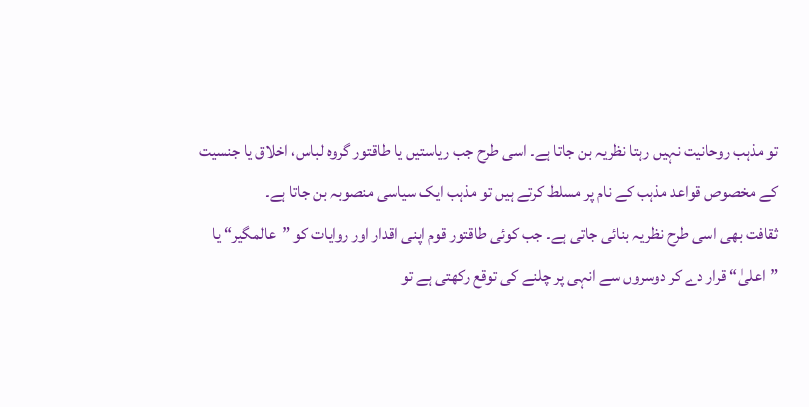تو مذہب روحانیت نہیں رہتا نظریہ بن جاتا ہے۔ اسی طرح جب ریاستیں یا طاقتور گروہ لباس، اخلاق یا جنسیت کے مخصوص قواعد مذہب کے نام پر مسلط کرتے ہیں تو مذہب ایک سیاسی منصوبہ بن جاتا ہے۔
ثقافت بھی اسی طرح نظریہ بنائی جاتی ہے۔ جب کوئی طاقتور قوم اپنی اقدار اور روایات کو ”عالمگیر“ یا ”اعلیٰ“ قرار دے کر دوسروں سے انہی پر چلنے کی توقع رکھتی ہے تو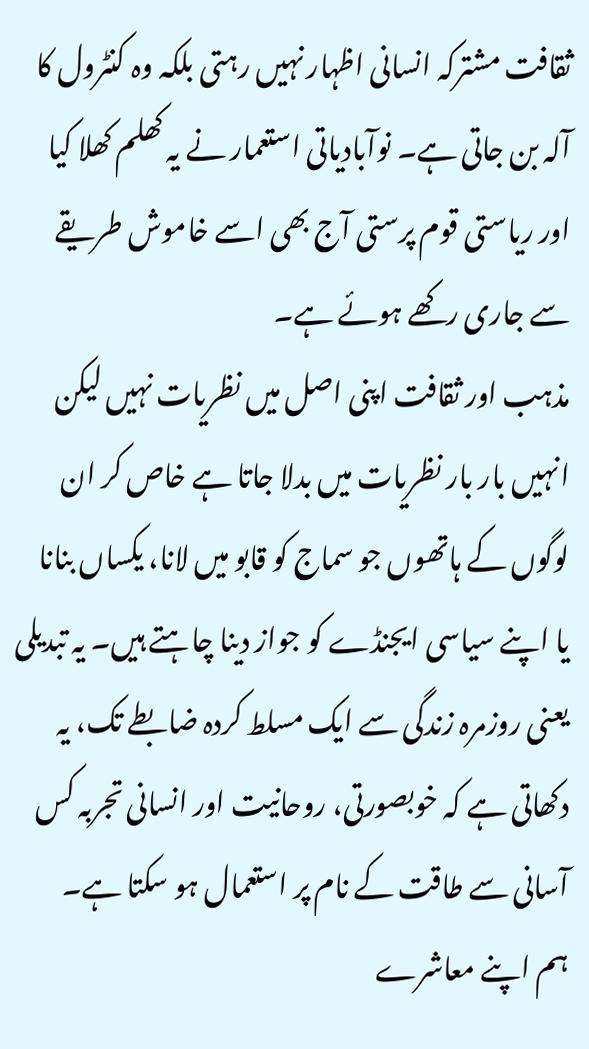ثقافت مشترکہ انسانی اظہار نہیں رہتی بلکہ وہ کنٹرول کا آلہ بن جاتی ہے۔ نوآبادیاتی استعمار نے یہ کھلم کھلا کیا اور ریاستی قوم پرستی آج بھی اسے خاموش طریقے سے جاری رکھے ہوئے ہے۔
مذہب اور ثقافت اپنی اصل میں نظریات نہیں لیکن انہیں بار بار نظریات میں بدلا جاتا ہے خاص کر ان لوگوں کے ہاتھوں جو سماج کو قابو میں لانا، یکساں بنانا یا اپنے سیاسی ایجنڈے کو جواز دینا چاہتے ہیں۔ یہ تبدیلی یعنی روزمرہ زندگی سے ایک مسلط کردہ ضابطے تک، یہ دکھاتی ہے کہ خوبصورتی، روحانیت اور انسانی تجربہ کس آسانی سے طاقت کے نام پر استعمال ہو سکتا ہے۔
ہم اپنے معاشرے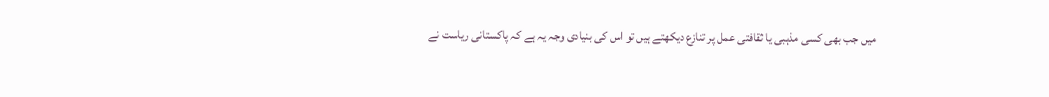میں جب بھی کسی مذہبی یا ثقافتی عمل پر تنازع دیکھتے ہیں تو اس کی بنیادی وجہ یہ ہے کہ پاکستانی ریاست نے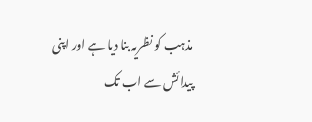مذہب کو نظریہ بنا دیا ہے اور اپنی پیدائش سے اب تک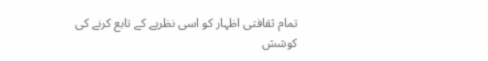تمام ثقافتی اظہار کو اسی نظریے کے تابع کرنے کی کوشش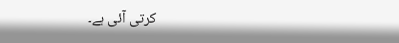کرتی آئی ہے۔